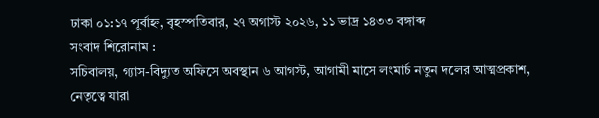ঢাকা ০১:১৭ পূর্বাহ্ন, বৃহস্পতিবার, ২৭ অগাস্ট ২০২৬, ১১ ভাদ্র ১৪৩৩ বঙ্গাব্দ
সংবাদ শিরোনাম :
সচিবালয়, গ্যাস-বিদ্যুত অফিসে অবস্থান ৬ আগস্ট, আগামী মাসে লংমার্চ নতুন দলের আত্মপ্রকাশ, নেতৃত্বে যারা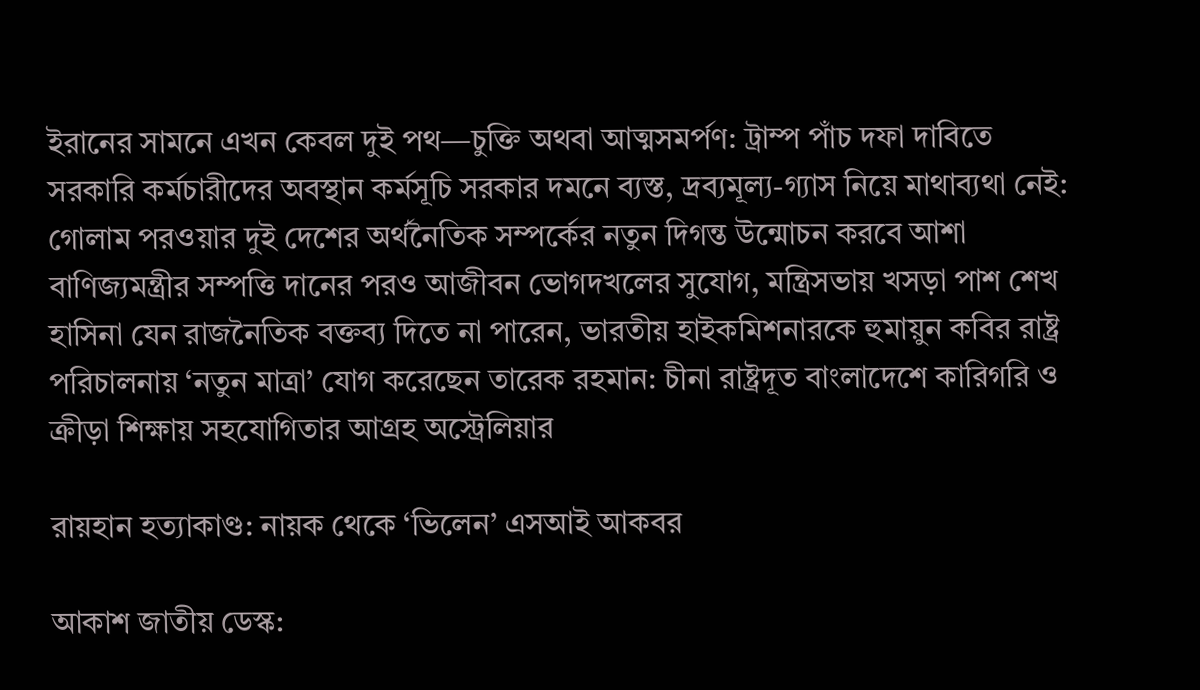ইরানের সামনে এখন কেবল দুই পথ—চুক্তি অথবা আত্মসমর্পণ: ট্রাম্প পাঁচ দফা দাবিতে সরকারি কর্মচারীদের অবস্থান কর্মসূচি সরকার দমনে ব্যস্ত, দ্রব্যমূল্য-গ্যাস নিয়ে মাথাব্যথা নেই: গোলাম পরওয়ার দুই দেশের অর্থনৈতিক সম্পর্কের নতুন দিগন্ত উন্মোচন করবে আশা বাণিজ্যমন্ত্রীর সম্পত্তি দানের পরও আজীবন ভোগদখলের সুযোগ, মন্ত্রিসভায় খসড়া পাশ শেখ হাসিনা যেন রাজনৈতিক বক্তব্য দিতে না পারেন, ভারতীয় হাইকমিশনারকে হুমায়ুন কবির রাষ্ট্র পরিচালনায় ‘নতুন মাত্রা’ যোগ করেছেন তারেক রহমান: চীনা রাষ্ট্রদূত বাংলাদেশে কারিগরি ও ক্রীড়া শিক্ষায় সহযোগিতার আগ্রহ অস্ট্রেলিয়ার

রায়হান হত্যাকাণ্ড: নায়ক থেকে ‘ভিলেন’ এসআই আকবর

আকাশ জাতীয় ডেস্ক: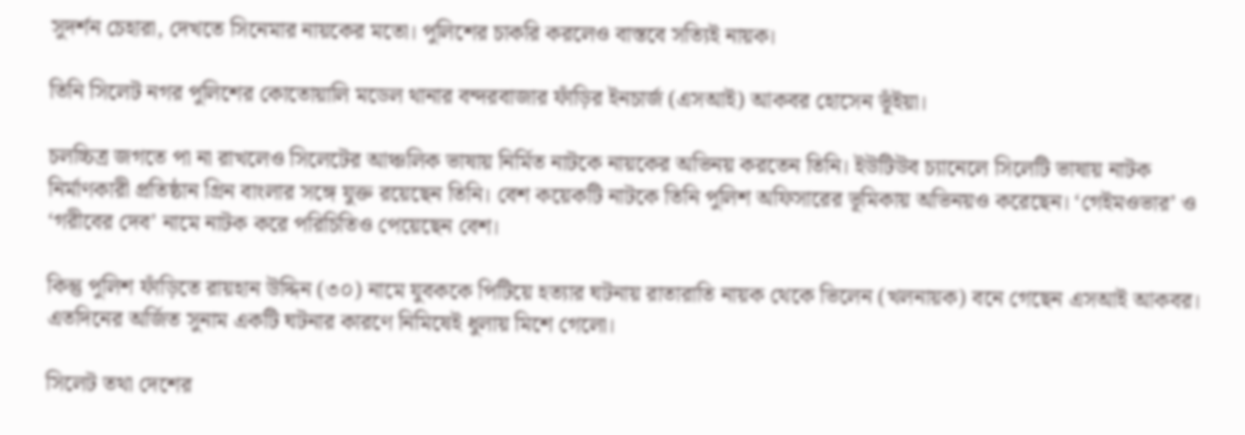সুদর্শন চেহারা, দেখতে সিনেমার নায়কের মতো। পুলিশের চাকরি করলেও বাস্তবে সত্যিই নায়ক।

তিনি সিলেট নগর পুলিশের কোতোয়ালি মডেল থানার বন্দরবাজার ফাঁড়ির ইনচার্জ (এসআই) আকবর হোসেন ভূঁইয়া।

চলচ্চিত্র জগতে পা না রাখলেও সিলেটের আঞ্চলিক ভাষায় নির্মিত নাটকে নায়কের অভিনয় করতেন তিনি। ইউটিউব চ্যানেলে সিলেটি ভাষায় নাটক নির্মাণকারী প্রতিষ্ঠান গ্রিন বাংলার সঙ্গে যুক্ত রয়েছেন তিনি। বেশ কয়েকটি নাটকে তিনি পুলিশ অফিসারের ভূমিকায় অভিনয়ও করেছেন। ‘গেইমওভার’ ও ‘গরীবের দেব’ নামে নাটক করে পরিচিতিও পেয়েছেন বেশ।

কিন্তু পুলিশ ফাঁড়িতে রায়হান উদ্দিন (৩০) নামে যুবককে পিটিয়ে হত্যার ঘটনায় রাতারাতি নায়ক থেকে ভিলেন (খলনায়ক) বনে গেছেন এসআই আকবর। এতদিনের অর্জিত সুনাম একটি ঘটনার কারণে নিমিষেই ধুলায় মিশে গেলো।

সিলেট তথা দেশের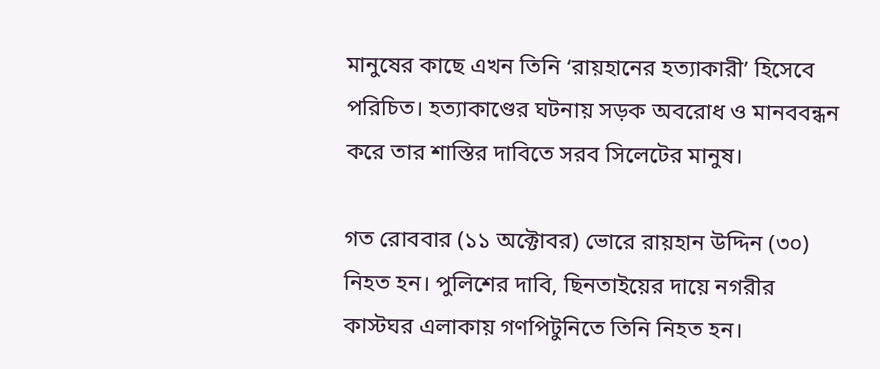মানুষের কাছে এখন তিনি ‘রায়হানের হত্যাকারী’ হিসেবে পরিচিত। হত্যাকাণ্ডের ঘটনায় সড়ক অবরোধ ও মানববন্ধন করে তার শাস্তির দাবিতে সরব সিলেটের মানুষ।

গত রোববার (১১ অক্টোবর) ভোরে রায়হান উদ্দিন (৩০) নিহত হন। পুলিশের দাবি, ছিনতাইয়ের দায়ে নগরীর কাস্টঘর এলাকায় গণপিটুনিতে তিনি নিহত হন।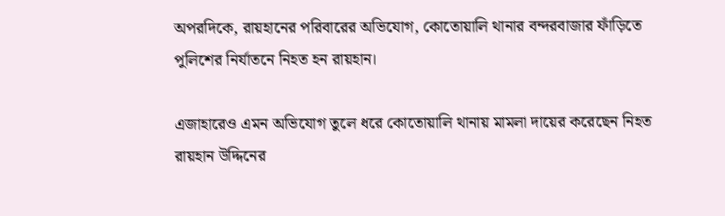অপরদিকে, রায়হানের পরিবারের অভিযোগ, কোতোয়ালি থানার বন্দরবাজার ফাঁড়িতে পুলিশের নির্যাতনে নিহত হন রায়হান।

এজাহারেও এমন অভিযোগ তুলে ধরে কোতোয়ালি থানায় মামলা দায়ের করেছেন নিহত রায়হান উদ্দিনের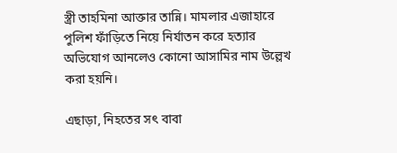স্ত্রী তাহমিনা আক্তার তান্নি। মামলার এজাহারে পুলিশ ফাঁড়িতে নিয়ে নির্যাতন করে হত্যার অভিযোগ আনলেও কোনো আসামির নাম উল্লেখ করা হয়নি।

এছাড়া, নিহতের সৎ বাবা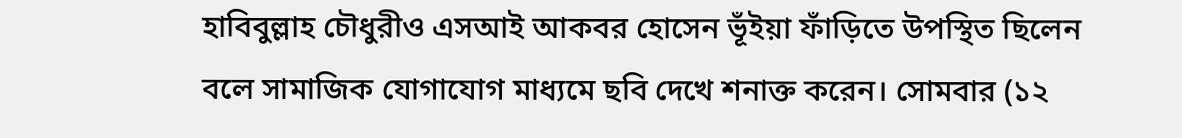হাবিবুল্লাহ চৌধুরীও এসআই আকবর হোসেন ভূঁইয়া ফাঁড়িতে উপস্থিত ছিলেন বলে সামাজিক যোগাযোগ মাধ্যমে ছবি দেখে শনাক্ত করেন। সোমবার (১২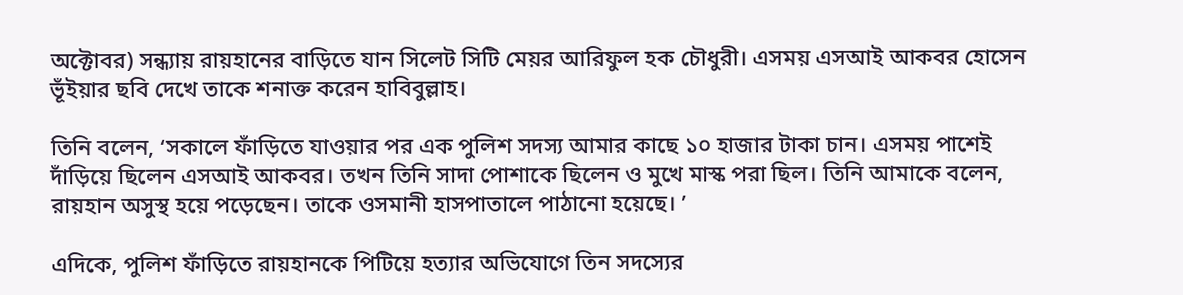অক্টোবর) সন্ধ্যায় রায়হানের বাড়িতে যান সিলেট সিটি মেয়র আরিফুল হক চৌধুরী। এসময় এসআই আকবর হোসেন ভূঁইয়ার ছবি দেখে তাকে শনাক্ত করেন হাবিবুল্লাহ।

তিনি বলেন, ‘সকালে ফাঁড়িতে যাওয়ার পর এক পুলিশ সদস্য আমার কাছে ১০ হাজার টাকা চান। এসময় পাশেই দাঁড়িয়ে ছিলেন এসআই আকবর। তখন তিনি সাদা পোশাকে ছিলেন ও মুখে মাস্ক পরা ছিল। তিনি আমাকে বলেন, রায়হান অসুস্থ হয়ে পড়েছেন। তাকে ওসমানী হাসপাতালে পাঠানো হয়েছে। ’

এদিকে, পুলিশ ফাঁড়িতে রায়হানকে পিটিয়ে হত্যার অভিযোগে তিন সদস্যের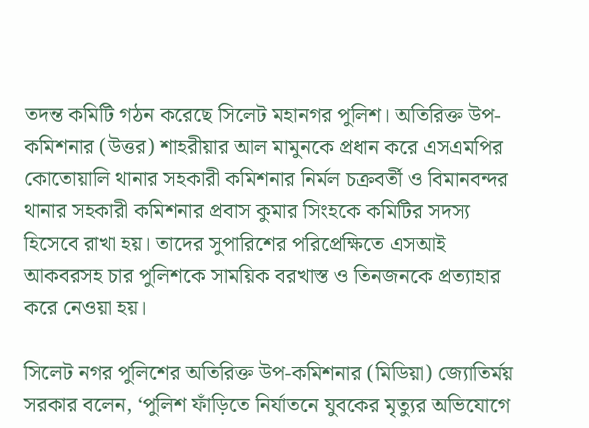তদন্ত কমিটি গঠন করেছে সিলেট মহানগর পুলিশ। অতিরিক্ত উপ-কমিশনার (উত্তর) শাহরীয়ার আল মামুনকে প্রধান করে এসএমপির কোতোয়ালি থানার সহকারী কমিশনার নির্মল চক্রবর্তী ও বিমানবন্দর থানার সহকারী কমিশনার প্রবাস কুমার সিংহকে কমিটির সদস্য হিসেবে রাখা হয়। তাদের সুপারিশের পরিপ্রেক্ষিতে এসআই আকবরসহ চার পুলিশকে সাময়িক বরখাস্ত ও তিনজনকে প্রত্যাহার করে নেওয়া হয়।

সিলেট নগর পুলিশের অতিরিক্ত উপ-কমিশনার (মিডিয়া) জ্যোতির্ময় সরকার বলেন, ‘পুলিশ ফাঁড়িতে নির্যাতনে যুবকের মৃত্যুর অভিযোগে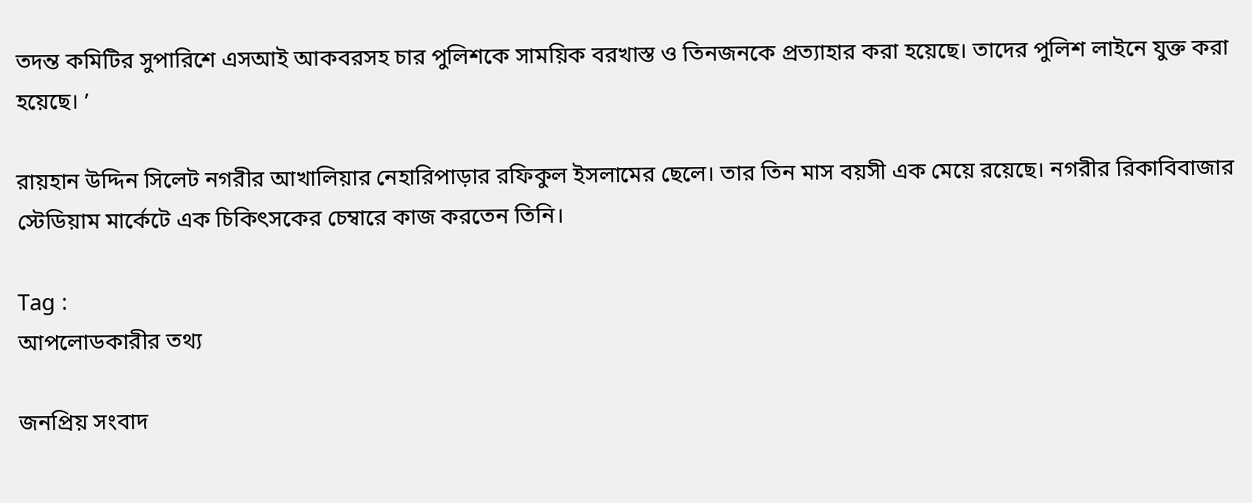তদন্ত কমিটির সুপারিশে এসআই আকবরসহ চার পুলিশকে সাময়িক বরখাস্ত ও তিনজনকে প্রত্যাহার করা হয়েছে। তাদের পুলিশ লাইনে যুক্ত করা হয়েছে। ’

রায়হান উদ্দিন সিলেট নগরীর আখালিয়ার নেহারিপাড়ার রফিকুল ইসলামের ছেলে। তার তিন মাস বয়সী এক মেয়ে রয়েছে। নগরীর রিকাবিবাজার স্টেডিয়াম মার্কেটে এক চিকিৎসকের চেম্বারে কাজ করতেন তিনি।

Tag :
আপলোডকারীর তথ্য

জনপ্রিয় সংবাদ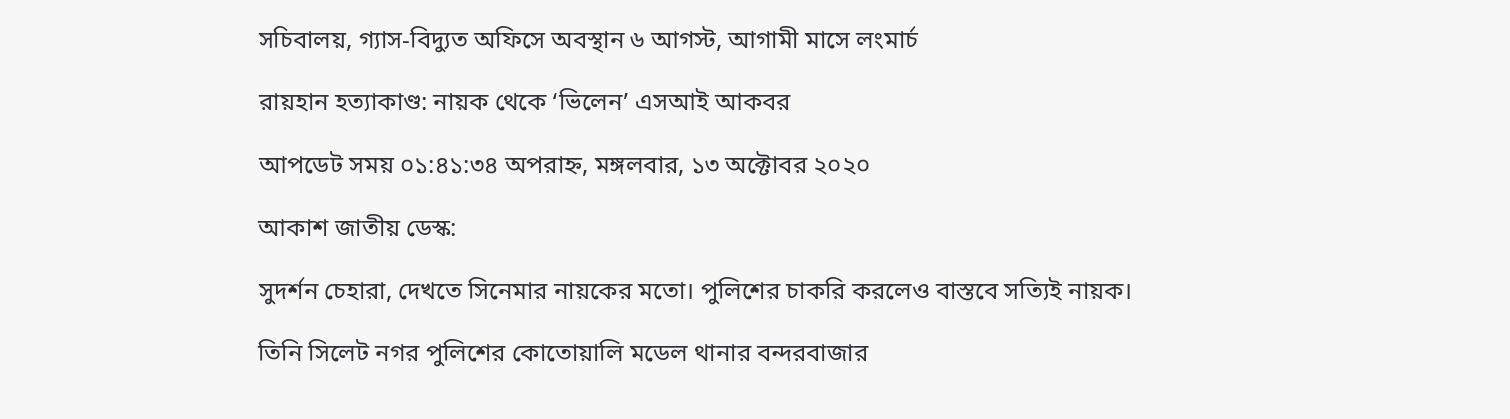সচিবালয়, গ্যাস-বিদ্যুত অফিসে অবস্থান ৬ আগস্ট, আগামী মাসে লংমার্চ

রায়হান হত্যাকাণ্ড: নায়ক থেকে ‘ভিলেন’ এসআই আকবর

আপডেট সময় ০১:৪১:৩৪ অপরাহ্ন, মঙ্গলবার, ১৩ অক্টোবর ২০২০

আকাশ জাতীয় ডেস্ক:

সুদর্শন চেহারা, দেখতে সিনেমার নায়কের মতো। পুলিশের চাকরি করলেও বাস্তবে সত্যিই নায়ক।

তিনি সিলেট নগর পুলিশের কোতোয়ালি মডেল থানার বন্দরবাজার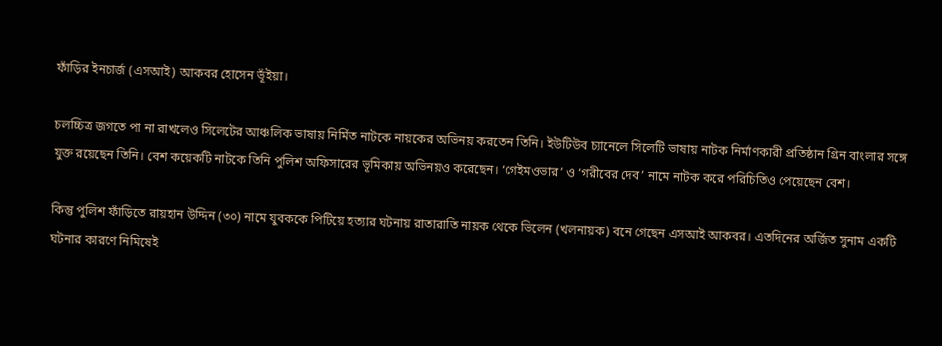ফাঁড়ির ইনচার্জ (এসআই) আকবর হোসেন ভূঁইয়া।

চলচ্চিত্র জগতে পা না রাখলেও সিলেটের আঞ্চলিক ভাষায় নির্মিত নাটকে নায়কের অভিনয় করতেন তিনি। ইউটিউব চ্যানেলে সিলেটি ভাষায় নাটক নির্মাণকারী প্রতিষ্ঠান গ্রিন বাংলার সঙ্গে যুক্ত রয়েছেন তিনি। বেশ কয়েকটি নাটকে তিনি পুলিশ অফিসারের ভূমিকায় অভিনয়ও করেছেন। ‘গেইমওভার’ ও ‘গরীবের দেব’ নামে নাটক করে পরিচিতিও পেয়েছেন বেশ।

কিন্তু পুলিশ ফাঁড়িতে রায়হান উদ্দিন (৩০) নামে যুবককে পিটিয়ে হত্যার ঘটনায় রাতারাতি নায়ক থেকে ভিলেন (খলনায়ক) বনে গেছেন এসআই আকবর। এতদিনের অর্জিত সুনাম একটি ঘটনার কারণে নিমিষেই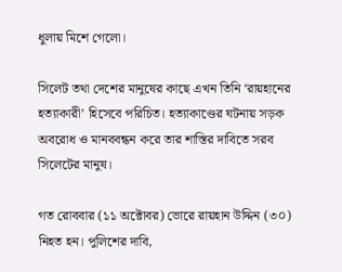ধুলায় মিশে গেলো।

সিলেট তথা দেশের মানুষের কাছে এখন তিনি ‘রায়হানের হত্যাকারী’ হিসেবে পরিচিত। হত্যাকাণ্ডের ঘটনায় সড়ক অবরোধ ও মানববন্ধন করে তার শাস্তির দাবিতে সরব সিলেটের মানুষ।

গত রোববার (১১ অক্টোবর) ভোরে রায়হান উদ্দিন (৩০) নিহত হন। পুলিশের দাবি,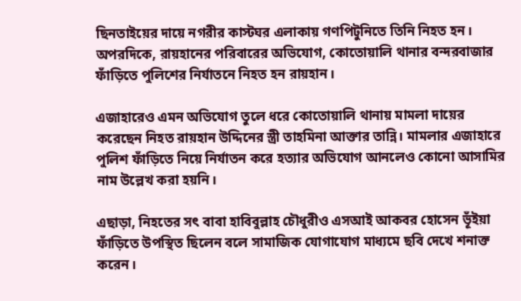ছিনতাইয়ের দায়ে নগরীর কাস্টঘর এলাকায় গণপিটুনিতে তিনি নিহত হন। অপরদিকে, রায়হানের পরিবারের অভিযোগ, কোতোয়ালি থানার বন্দরবাজার ফাঁড়িতে পুলিশের নির্যাতনে নিহত হন রায়হান।

এজাহারেও এমন অভিযোগ তুলে ধরে কোতোয়ালি থানায় মামলা দায়ের করেছেন নিহত রায়হান উদ্দিনের স্ত্রী তাহমিনা আক্তার তান্নি। মামলার এজাহারে পুলিশ ফাঁড়িতে নিয়ে নির্যাতন করে হত্যার অভিযোগ আনলেও কোনো আসামির নাম উল্লেখ করা হয়নি।

এছাড়া, নিহতের সৎ বাবা হাবিবুল্লাহ চৌধুরীও এসআই আকবর হোসেন ভূঁইয়া ফাঁড়িতে উপস্থিত ছিলেন বলে সামাজিক যোগাযোগ মাধ্যমে ছবি দেখে শনাক্ত করেন।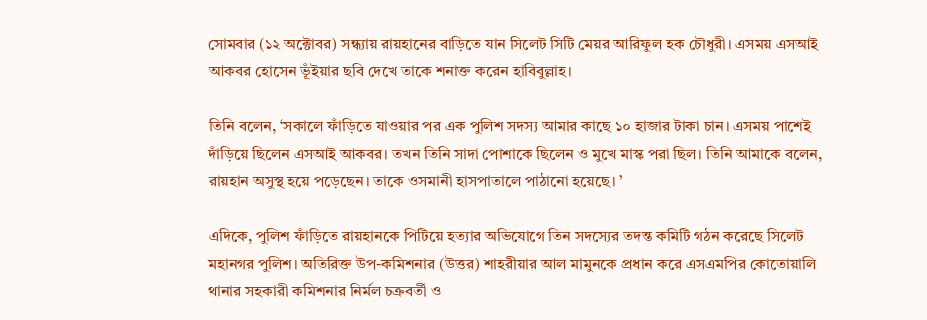সোমবার (১২ অক্টোবর) সন্ধ্যায় রায়হানের বাড়িতে যান সিলেট সিটি মেয়র আরিফুল হক চৌধুরী। এসময় এসআই আকবর হোসেন ভূঁইয়ার ছবি দেখে তাকে শনাক্ত করেন হাবিবুল্লাহ।

তিনি বলেন, ‘সকালে ফাঁড়িতে যাওয়ার পর এক পুলিশ সদস্য আমার কাছে ১০ হাজার টাকা চান। এসময় পাশেই দাঁড়িয়ে ছিলেন এসআই আকবর। তখন তিনি সাদা পোশাকে ছিলেন ও মুখে মাস্ক পরা ছিল। তিনি আমাকে বলেন, রায়হান অসুস্থ হয়ে পড়েছেন। তাকে ওসমানী হাসপাতালে পাঠানো হয়েছে। ’

এদিকে, পুলিশ ফাঁড়িতে রায়হানকে পিটিয়ে হত্যার অভিযোগে তিন সদস্যের তদন্ত কমিটি গঠন করেছে সিলেট মহানগর পুলিশ। অতিরিক্ত উপ-কমিশনার (উত্তর) শাহরীয়ার আল মামুনকে প্রধান করে এসএমপির কোতোয়ালি থানার সহকারী কমিশনার নির্মল চক্রবর্তী ও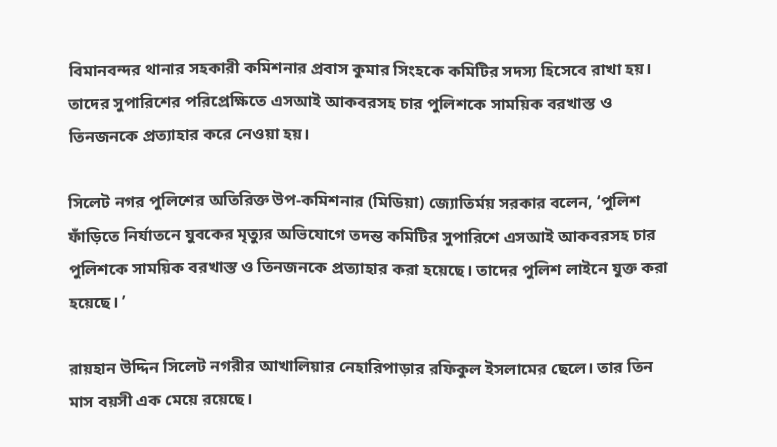বিমানবন্দর থানার সহকারী কমিশনার প্রবাস কুমার সিংহকে কমিটির সদস্য হিসেবে রাখা হয়। তাদের সুপারিশের পরিপ্রেক্ষিতে এসআই আকবরসহ চার পুলিশকে সাময়িক বরখাস্ত ও তিনজনকে প্রত্যাহার করে নেওয়া হয়।

সিলেট নগর পুলিশের অতিরিক্ত উপ-কমিশনার (মিডিয়া) জ্যোতির্ময় সরকার বলেন, ‘পুলিশ ফাঁড়িতে নির্যাতনে যুবকের মৃত্যুর অভিযোগে তদন্ত কমিটির সুপারিশে এসআই আকবরসহ চার পুলিশকে সাময়িক বরখাস্ত ও তিনজনকে প্রত্যাহার করা হয়েছে। তাদের পুলিশ লাইনে যুক্ত করা হয়েছে। ’

রায়হান উদ্দিন সিলেট নগরীর আখালিয়ার নেহারিপাড়ার রফিকুল ইসলামের ছেলে। তার তিন মাস বয়সী এক মেয়ে রয়েছে।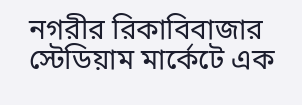নগরীর রিকাবিবাজার স্টেডিয়াম মার্কেটে এক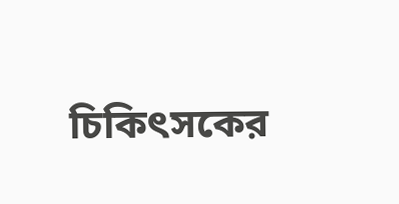চিকিৎসকের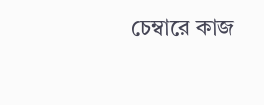চেম্বারে কাজ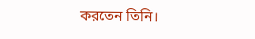করতেন তিনি।